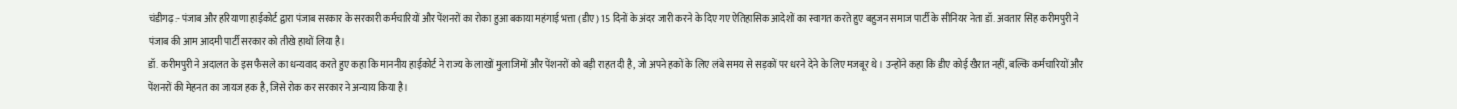चंडीगढ़:- पंजाब और हरियाणा हाईकोर्ट द्वारा पंजाब सरकार के सरकारी कर्मचारियों और पेंशनरों का रोका हुआ बकाया महंगाई भत्ता (डीए) 15 दिनों के अंदर जारी करने के दिए गए ऐतिहासिक आदेशों का स्वागत करते हुए बहुजन समाज पार्टी के सीनियर नेता डॉ. अवतार सिंह करीमपुरी ने पंजाब की आम आदमी पार्टी सरकार को तीखे हाथों लिया है।
डॉ. करीमपुरी ने अदालत के इस फैसले का धन्यवाद करते हुए कहा कि माननीय हाईकोर्ट ने राज्य के लाखों मुलाजिमों और पेंशनरों को बड़ी राहत दी है, जो अपने हकों के लिए लंबे समय से सड़कों पर धरने देने के लिए मजबूर थे। उन्होंने कहा कि डीए कोई खैरात नहीं, बल्कि कर्मचारियों और पेंशनरों की मेहनत का जायज हक है, जिसे रोक कर सरकार ने अन्याय किया है।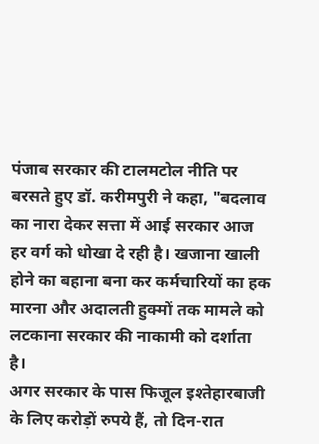पंजाब सरकार की टालमटोल नीति पर बरसते हुए डॉ. करीमपुरी ने कहा, "बदलाव का नारा देकर सत्ता में आई सरकार आज हर वर्ग को धोखा दे रही है। खजाना खाली होने का बहाना बना कर कर्मचारियों का हक मारना और अदालती हुक्मों तक मामले को लटकाना सरकार की नाकामी को दर्शाता है।
अगर सरकार के पास फिजूल इश्तेहारबाजी के लिए करोड़ों रुपये हैं, तो दिन-रात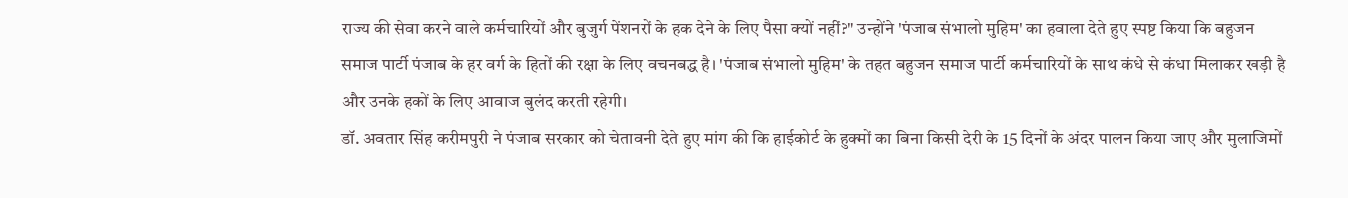राज्य की सेवा करने वाले कर्मचारियों और बुजुर्ग पेंशनरों के हक देने के लिए पैसा क्यों नहीं?" उन्होंने 'पंजाब संभालो मुहिम' का हवाला देते हुए स्पष्ट किया कि बहुजन समाज पार्टी पंजाब के हर वर्ग के हितों की रक्षा के लिए वचनबद्ध है। 'पंजाब संभालो मुहिम' के तहत बहुजन समाज पार्टी कर्मचारियों के साथ कंधे से कंधा मिलाकर खड़ी है और उनके हकों के लिए आवाज बुलंद करती रहेगी।
डॉ. अवतार सिंह करीमपुरी ने पंजाब सरकार को चेतावनी देते हुए मांग की कि हाईकोर्ट के हुक्मों का बिना किसी देरी के 15 दिनों के अंदर पालन किया जाए और मुलाजिमों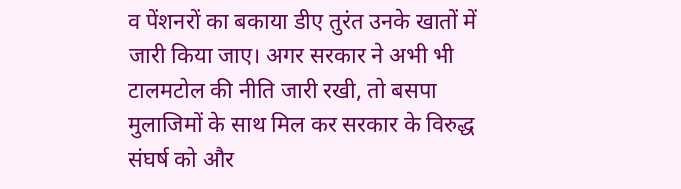व पेंशनरों का बकाया डीए तुरंत उनके खातों में जारी किया जाए। अगर सरकार ने अभी भी टालमटोल की नीति जारी रखी, तो बसपा मुलाजिमों के साथ मिल कर सरकार के विरुद्ध संघर्ष को और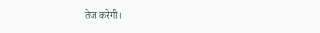तेज करेगी।